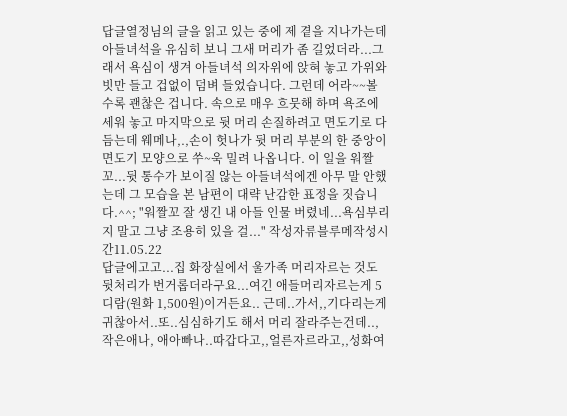답글열정님의 글을 읽고 있는 중에 제 곁을 지나가는데 아들녀석을 유심히 보니 그새 머리가 좀 길었더라...그래서 욕심이 생겨 아들녀석 의자위에 앉혀 놓고 가위와 빗만 들고 겁없이 덤벼 들었습니다. 그런데 어라~~볼 수록 괜찮은 겁니다. 속으로 매우 흐뭇해 하며 욕조에 세워 놓고 마지막으로 뒷 머리 손질하려고 면도기로 다듬는데 웨메나,.,손이 헛나가 뒷 머리 부분의 한 중앙이 면도기 모양으로 쑤~욱 밀려 나옵니다. 이 일을 워짤꼬...뒷 통수가 보이질 않는 아들녀석에겐 아무 말 안했는데 그 모습을 본 남편이 대략 난감한 표정을 짓습니다.^^; "워짤꼬 잘 생긴 내 아들 인물 버렸네...욕심부리지 말고 그냥 조용히 있을 걸..." 작성자류블루메작성시간11.05.22
답글에고고...집 화장실에서 울가족 머리자르는 것도 뒷처리가 번거롭더라구요...여긴 애들머리자르는게 5디람(원화 1,500원)이거든요.. 근데..가서,,기다리는게 귀찮아서..또..심심하기도 해서 머리 잘라주는건데.., 작은애나, 애아빠나..따갑다고,,얼른자르라고,,성화여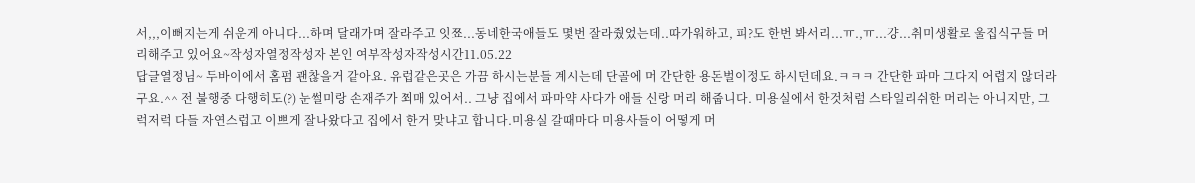서,,,이뻐지는게 쉬운게 아니다...하며 달래가며 잘라주고 잇쬬...동네한국애들도 몇번 잘라줬었는데..따가워하고, 피?도 한번 봐서리...ㅠ.,ㅠ...걍...취미생활로 울집식구들 머리해주고 있어요~작성자열정작성자 본인 여부작성자작성시간11.05.22
답글열정님~ 두바이에서 홈펌 괜찮을거 같아요. 유럽같은곳은 가끔 하시는분들 계시는데 단골에 머 간단한 용돈벌이정도 하시던데요.ㅋㅋㅋ 간단한 파마 그다지 어렵지 않더라구요.^^ 전 불행중 다행히도(?) 눈썰미랑 손재주가 쬐매 있어서.. 그냥 집에서 파마약 사다가 애들 신랑 머리 해줍니다. 미용실에서 한것처럼 스타일리쉬한 머리는 아니지만, 그럭저럭 다들 자연스럽고 이쁘게 잘나왔다고 집에서 한거 맞냐고 합니다.미용실 갈때마다 미용사들이 어떻게 머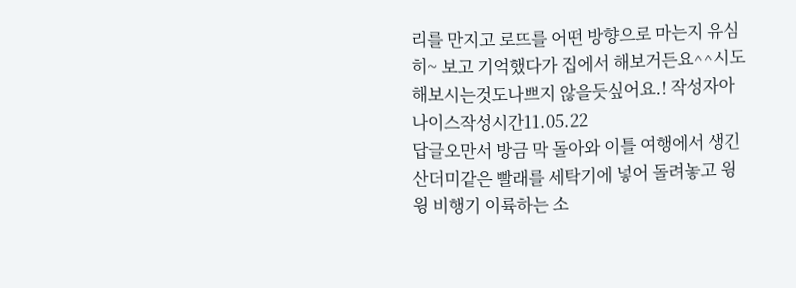리를 만지고 로뜨를 어떤 방향으로 마는지 유심히~ 보고 기억했다가 집에서 해보거든요^^시도해보시는것도나쁘지 않을듯싶어요.! 작성자아나이스작성시간11.05.22
답글오만서 방금 막 돌아와 이틀 여행에서 생긴 산더미같은 빨래를 세탁기에 넣어 돌려놓고 윙윙 비행기 이륙하는 소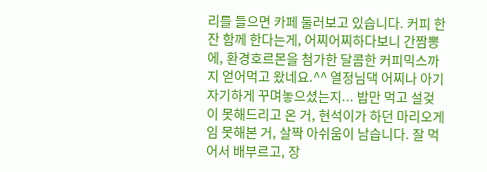리를 들으면 카페 둘러보고 있습니다. 커피 한 잔 함께 한다는게, 어찌어찌하다보니 간짬뽕에, 환경호르몬을 첨가한 달콤한 커피믹스까지 얻어먹고 왔네요.^^ 열정님댁 어찌나 아기자기하게 꾸며놓으셨는지... 밥만 먹고 설겆이 못해드리고 온 거, 현석이가 하던 마리오게임 못해본 거, 살짝 아쉬움이 남습니다. 잘 먹어서 배부르고, 장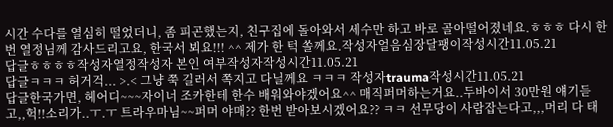시간 수다를 열심히 떨었더니, 좀 피곤했는지, 친구집에 돌아와서 세수만 하고 바로 골아떨어졌네요.ㅎㅎㅎ 다시 한 번 열정님께 감사드리고요, 한국서 뵈요!!! ^^ 제가 한 턱 쏠께요.작성자얼음심장달팽이작성시간11.05.21
답글ㅎㅎㅎㅎ작성자열정작성자 본인 여부작성자작성시간11.05.21
답글ㅋㅋㅋ 허거걱... >.< 그냥 쭉 길러서 쪽지고 다닐께요 ㅋㅋㅋ 작성자trauma작성시간11.05.21
답글한국가면, 헤어디~~~자이너 조카한테 한수 배워와야겠어요^^ 매직퍼머하는거요..두바이서 30만원 얘기듣고,,헉!!소리가..ㅜ.ㅜ 트라우마님~~퍼머 야매?? 한번 받아보시겠어요?? ㅋㅋ 선무당이 사람잡는다고,,,머리 다 태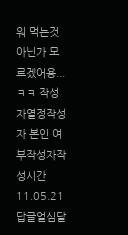워 먹는것 아닌가 모르겠어용...ㅋㅋ 작성자열정작성자 본인 여부작성자작성시간11.05.21
답글얼심달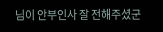님이 안부인사 잘 전해주셨군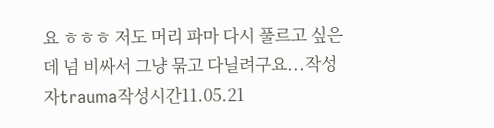요 ㅎㅎㅎ 저도 머리 파마 다시 풀르고 싶은데 넘 비싸서 그냥 묶고 다닐려구요...작성자trauma작성시간11.05.21